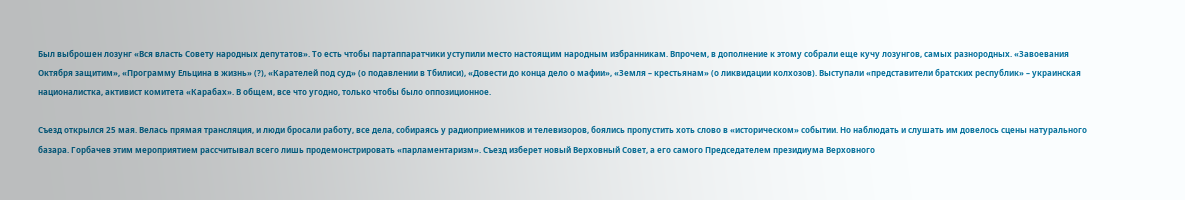Был выброшен лозунг «Вся власть Совету народных депутатов». То есть чтобы партаппаратчики уступили место настоящим народным избранникам. Впрочем, в дополнение к этому собрали еще кучу лозунгов, самых разнородных. «Завоевания Октября защитим», «Программу Ельцина в жизнь» (?), «Карателей под суд» (о подавлении в Тбилиси), «Довести до конца дело о мафии», «Земля – крестьянам» (о ликвидации колхозов). Выступали «представители братских республик» – украинская националистка, активист комитета «Карабах». В общем, все что угодно, только чтобы было оппозиционное.

Съезд открылся 25 мая. Велась прямая трансляция, и люди бросали работу, все дела, собираясь у радиоприемников и телевизоров, боялись пропустить хоть слово в «историческом» событии. Но наблюдать и слушать им довелось сцены натурального базара. Горбачев этим мероприятием рассчитывал всего лишь продемонстрировать «парламентаризм». Съезд изберет новый Верховный Совет, а его самого Председателем президиума Верховного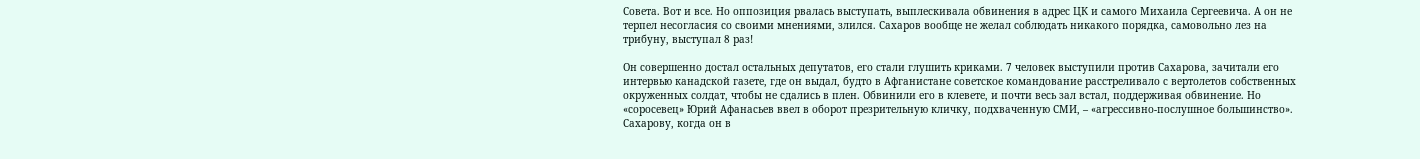Совета. Вот и все. Но оппозиция рвалась выступать, выплескивала обвинения в адрес ЦК и самого Михаила Сергеевича. А он не терпел несогласия со своими мнениями, злился. Сахаров вообще не желал соблюдать никакого порядка, самовольно лез на трибуну, выступал 8 раз!

Он совершенно достал остальных депутатов, его стали глушить криками. 7 человек выступили против Сахарова, зачитали его интервью канадской газете, где он выдал, будто в Афганистане советское командование расстреливало с вертолетов собственных окруженных солдат, чтобы не сдались в плен. Обвинили его в клевете, и почти весь зал встал, поддерживая обвинение. Но «соросевец» Юрий Афанасьев ввел в оборот презрительную кличку, подхваченную СМИ, – «агрессивно-послушное большинство». Сахарову, когда он в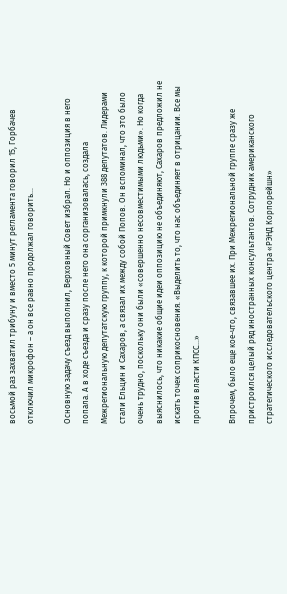восьмой раз захватил трибуну и вместо 5 минут регламента говорил 15, Горбачев отключил микрофон – а он все равно продолжал говорить…

Основную задачу съезд выполнил, Верховный Совет избрал. Но и оппозиция в него попала. А в ходе съезда и сразу после него она сорганизовалась, создала Межрегиональную депутатскую группу, к которой примкнули 388 депутатов. Лидерами стали Ельцин и Сахаров, а связал их между собой Попов. Он вспоминал, что это было очень трудно, поскольку они были «совершенно несовместимыми людьми». Но когда выяснилось, что никакие общие идеи оппозицию не объединяют, Сахаров предложил не искать точек соприкосновения. «Выделить то, что нас объединяет в отрицании. Все мы против власти КПСС…»

Впрочем, было еще кое-что, связавшее их. При Межрегиональной группе сразу же пристроился целый ряд иностранных консультантов. Сотрудник американского стратегического исследовательского центра «РЭНД Корпорейшн»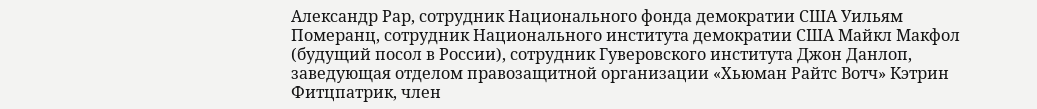Александр Рар, сотрудник Национального фонда демократии США Уильям Померанц, сотрудник Национального института демократии США Майкл Макфол (будущий посол в России), сотрудник Гуверовского института Джон Данлоп, заведующая отделом правозащитной организации «Хьюман Райтс Вотч» Кэтрин Фитцпатрик, член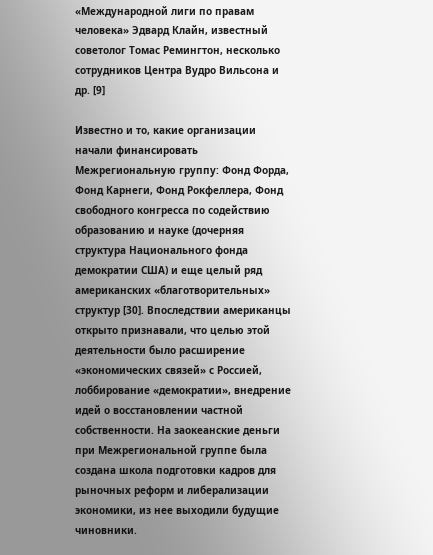«Международной лиги по правам человека» Эдвард Клайн, известный советолог Томас Ремингтон, несколько сотрудников Центра Вудро Вильсона и др. [9]

Известно и то, какие организации начали финансировать Межрегиональную группу: Фонд Форда, Фонд Карнеги, Фонд Рокфеллера, Фонд свободного конгресса по содействию образованию и науке (дочерняя структура Национального фонда демократии США) и еще целый ряд американских «благотворительных» структур [30]. Впоследствии американцы открыто признавали, что целью этой деятельности было расширение «экономических связей» с Россией, лоббирование «демократии», внедрение идей о восстановлении частной собственности. На заокеанские деньги при Межрегиональной группе была создана школа подготовки кадров для рыночных реформ и либерализации экономики, из нее выходили будущие чиновники.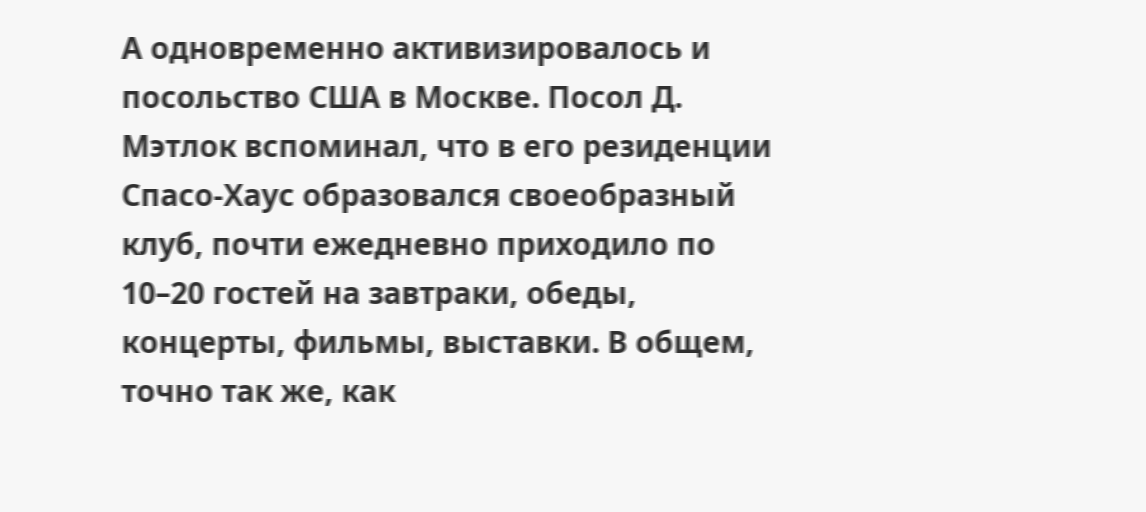А одновременно активизировалось и посольство США в Москве. Посол Д. Мэтлок вспоминал, что в его резиденции Спасо-Хаус образовался своеобразный клуб, почти ежедневно приходило по 10–20 гостей на завтраки, обеды, концерты, фильмы, выставки. В общем, точно так же, как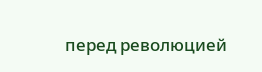перед революцией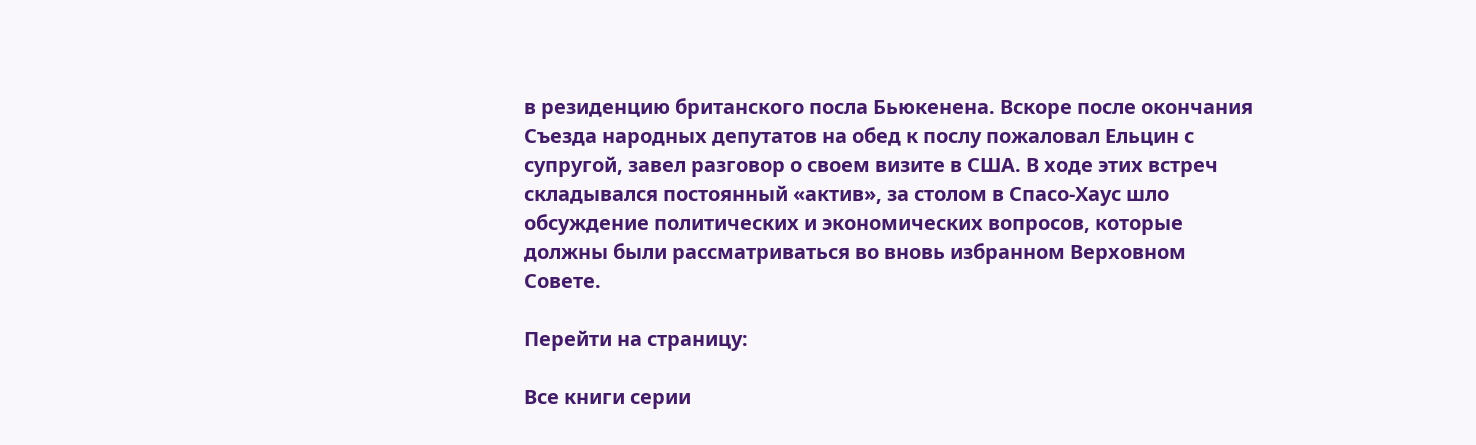в резиденцию британского посла Бьюкенена. Вскоре после окончания Съезда народных депутатов на обед к послу пожаловал Ельцин с супругой, завел разговор о своем визите в США. В ходе этих встреч складывался постоянный «актив», за столом в Спасо-Хаус шло обсуждение политических и экономических вопросов, которые должны были рассматриваться во вновь избранном Верховном Совете.

Перейти на страницу:

Все книги серии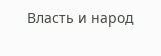Власть и народ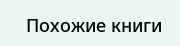Похожие книги